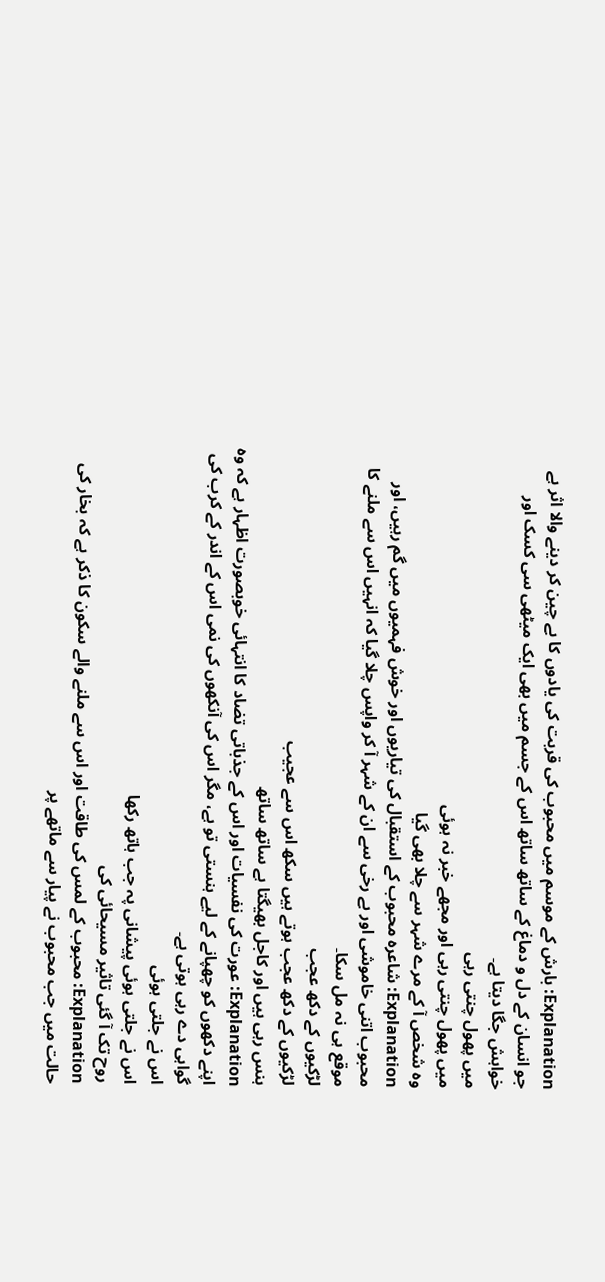Explanation: بارش کے موسم میں محبوب کی قربت کی یادوں کا بے چین کر دینے والا اثر ہے جو انسان کے دل و دماغ کے ساتھ ساتھ اس کے جسم میں بھی ایک میٹھی سی کسک اور خواہش جگا دیتا ہے۔
میں پھول چنتی رہی
میں پھول چنتی رہی اور مجھے خبر نہ ہوئی
وہ شخص آ کے مرے شہر سے چلا بھی گیا
Explanation: شاعرہ محبوب کے استقبال کی تیاریوں اور خوش فہمیوں میں گم رہیں، اور محبوب اتنی خاموشی اور بے رخی سے ان کے شہر آ کر واپس چلا گیا کہ انہیں اس سے ملنے کا موقع ہی نہ مل سکا۔
لڑکیوں کے دکھ عجب
لڑکیوں کے دکھ عجب ہوتے ہیں سکھ اس سے عجیب
ہنس رہی ہیں اور کاجل بھیگتا ہے ساتھ ساتھ
Explanation: عورت کی نفسیات اور اس کے جذباتی تضاد کا انتہائی خوبصورت اظہار ہے کہ وہ اپنے دکھوں کو چھپانے کے لیے ہنستی تو ہے، مگر اس کی آنکھوں کی نمی اس کے اندر کے کرب کی گواہی دے رہی ہوتی ہے۔
اس نے جلتی ہوئی
اس نے جلتی ہوئی پیشانی پہ جب ہاتھ رکھا
روح تک آ گئی تاثیر مسیحائی کی
Explanation: محبوب کے لمس کی طاقت اور اس سے ملنے والے سکون کا ذکر ہے کہ بخار کی حالت میں جب محبوب نے پیار سے ماتھے پر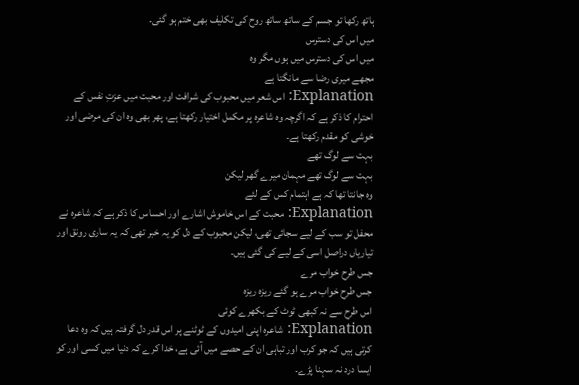ہاتھ رکھا تو جسم کے ساتھ ساتھ روح کی تکلیف بھی ختم ہو گئی۔
میں اس کی دسترس
میں اس کی دسترس میں ہوں مگر وہ
مجھے میری رضا سے مانگتا ہے
Explanation: اس شعر میں محبوب کی شرافت اور محبت میں عزتِ نفس کے احترام کا ذکر ہے کہ اگرچہ وہ شاعرہ پر مکمل اختیار رکھتا ہے، پھر بھی وہ ان کی مرضی اور خوشی کو مقدم رکھتا ہے۔
بہت سے لوگ تھے
بہت سے لوگ تھے مہمان میرے گھر لیکن
وہ جانتا تھا کہ ہے اہتمام کس کے لئے
Explanation: محبت کے اس خاموش اشارے اور احساس کا ذکر ہے کہ شاعرہ نے محفل تو سب کے لیے سجائی تھی، لیکن محبوب کے دل کو یہ خبر تھی کہ یہ ساری رونق اور تیاریاں دراصل اسی کے لیے کی گئی ہیں۔
جس طرح خواب مرے
جس طرح خواب مرے ہو گئے ریزہ ریزہ
اس طرح سے نہ کبھی ٹوٹ کے بکھرے کوئی
Explanation: شاعرہ اپنی امیدوں کے ٹوٹنے پر اس قدر دل گرفتہ ہیں کہ وہ دعا کرتی ہیں کہ جو کرب اور تباہی ان کے حصے میں آئی ہے، خدا کرے کہ دنیا میں کسی اور کو ایسا درد نہ سہنا پڑے۔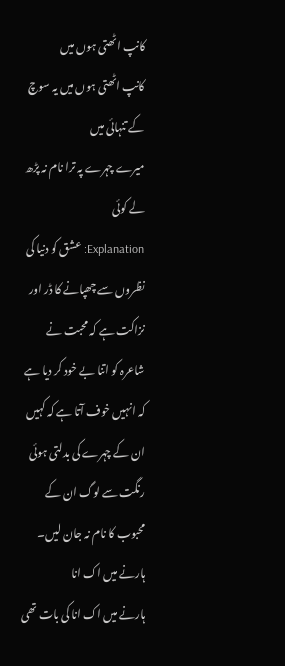کانپ اٹھتی ہوں میں
کانپ اٹھتی ہوں میں یہ سوچ کے تنہائی میں
میرے چہرے پہ ترا نام نہ پڑھ لے کوئی
Explanation: عشق کو دنیا کی نظروں سے چھپانے کا ڈر اور نزاکت ہے کہ محبت نے شاعرہ کو اتنا بے خود کر دیا ہے کہ انہیں خوف آتا ہے کہ کہیں ان کے چہرے کی بدلتی ہوئی رنگت سے لوگ ان کے محبوب کا نام نہ جان لیں۔
ہارنے میں اک انا
ہارنے میں اک انا کی بات تھی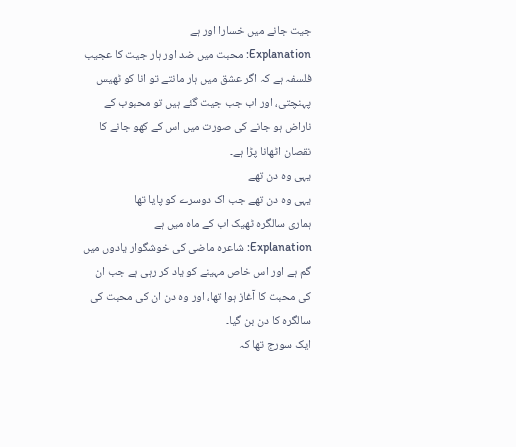جیت جانے میں خسارا اور ہے
Explanation: محبت میں ضد اور ہار جیت کا عجیب فلسفہ ہے کہ اگر عشق میں ہار مانتے تو انا کو ٹھیس پہنچتی، اور اب جب جیت گئے ہیں تو محبوب کے ناراض ہو جانے کی صورت میں اس کے کھو جانے کا نقصان اٹھانا پڑا ہے۔
یہی وہ دن تھے
یہی وہ دن تھے جب اک دوسرے کو پایا تھا
ہماری سالگرہ ٹھیک اب کے ماہ میں ہے
Explanation: شاعرہ ماضی کی خوشگوار یادوں میں گم ہے اور اس خاص مہینے کو یاد کر رہی ہے جب ان کی محبت کا آغاز ہوا تھا، اور وہ دن ان کی محبت کی سالگرہ کا دن بن گیا۔
ایک سورج تھا کہ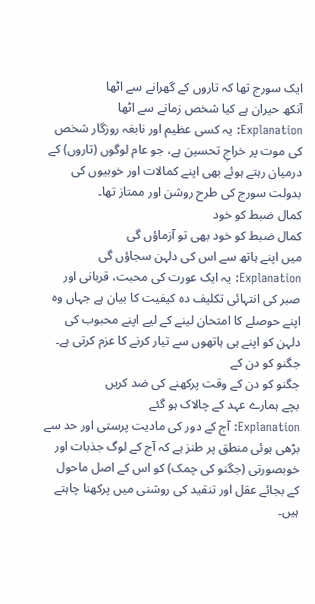ایک سورج تھا کہ تاروں کے گھرانے سے اٹھا
آنکھ حیران ہے کیا شخص زمانے سے اٹھا
Explanation: یہ کسی عظیم اور نابغہ روزگار شخص کی موت پر خراجِ تحسین ہے، جو عام لوگوں (تاروں) کے درمیان رہتے ہوئے بھی اپنے کمالات اور خوبیوں کی بدولت سورج کی طرح روشن اور ممتاز تھا۔
کمال ضبط کو خود
کمال ضبط کو خود بھی تو آزماؤں گی
میں اپنے ہاتھ سے اس کی دلہن سجاؤں گی
Explanation: یہ ایک عورت کی محبت، قربانی اور صبر کی انتہائی تکلیف دہ کیفیت کا بیان ہے جہاں وہ اپنے حوصلے کا امتحان لینے کے لیے اپنے محبوب کی دلہن کو اپنے ہی ہاتھوں سے تیار کرنے کا عزم کرتی ہے۔
جگنو کو دن کے
جگنو کو دن کے وقت پرکھنے کی ضد کریں
بچے ہمارے عہد کے چالاک ہو گئے
Explanation: آج کے دور کی مادیت پرستی اور حد سے بڑھی ہوئی منطق پر طنز ہے کہ آج کے لوگ جذبات اور خوبصورتی (جگنو کی چمک) کو اس کے اصل ماحول کے بجائے عقل اور تنقید کی روشنی میں پرکھنا چاہتے ہیں۔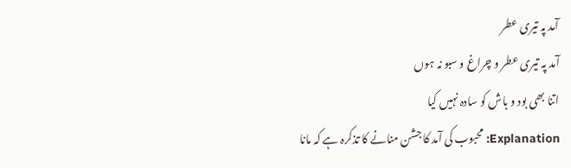آمد پہ تیری عطر
آمد پہ تیری عطر و چراغ و سبو نہ ہوں
اتنا بھی بود و باش کو سادہ نہیں کیا
Explanation: محبوب کی آمد کا جشن منانے کا تذکرہ ہے کہ مانا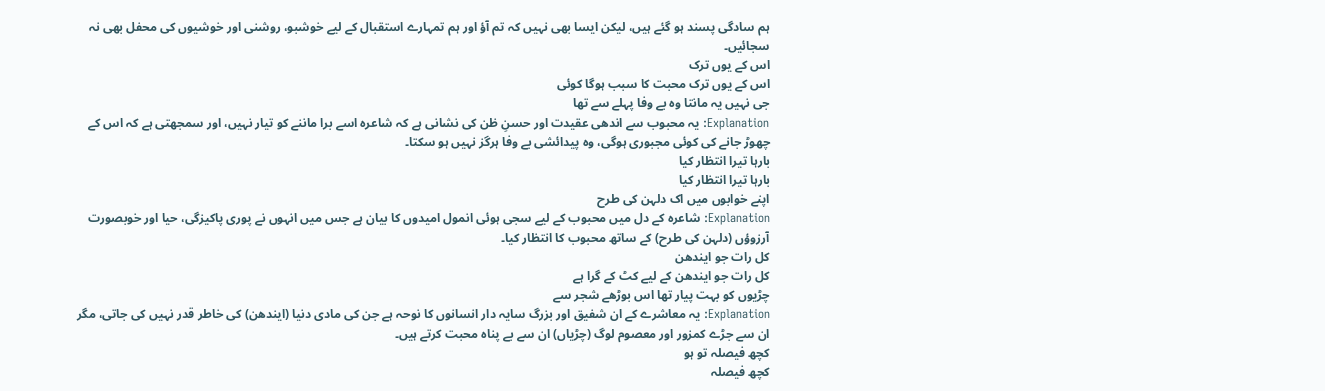ہم سادگی پسند ہو گئے ہیں، لیکن ایسا بھی نہیں کہ تم آؤ اور ہم تمہارے استقبال کے لیے خوشبو، روشنی اور خوشیوں کی محفل بھی نہ سجائیں۔
اس کے یوں ترک
اس کے یوں ترک محبت کا سبب ہوگا کوئی
جی نہیں یہ مانتا وہ بے وفا پہلے سے تھا
Explanation: یہ محبوب سے اندھی عقیدت اور حسنِ ظن کی نشانی ہے کہ شاعرہ اسے برا ماننے کو تیار نہیں، اور سمجھتی ہے کہ اس کے چھوڑ جانے کی کوئی مجبوری ہوگی، وہ پیدائشی بے وفا ہرگز نہیں ہو سکتا۔
بارہا تیرا انتظار کیا
بارہا تیرا انتظار کیا
اپنے خوابوں میں اک دلہن کی طرح
Explanation: شاعرہ کے دل میں محبوب کے لیے سجی ہوئی انمول امیدوں کا بیان ہے جس میں انہوں نے پوری پاکیزگی، حیا اور خوبصورت آرزوؤں (دلہن کی طرح) کے ساتھ محبوب کا انتظار کیا۔
کل رات جو ایندھن
کل رات جو ایندھن کے لیے کٹ کے گرا ہے
چڑیوں کو بہت پیار تھا اس بوڑھے شجر سے
Explanation: یہ معاشرے کے ان شفیق اور بزرگ سایہ دار انسانوں کا نوحہ ہے جن کی مادی دنیا (ایندھن) کی خاطر قدر نہیں کی جاتی، مگر ان سے جڑے کمزور اور معصوم لوگ (چڑیاں) ان سے بے پناہ محبت کرتے ہیں۔
کچھ فیصلہ تو ہو
کچھ فیصلہ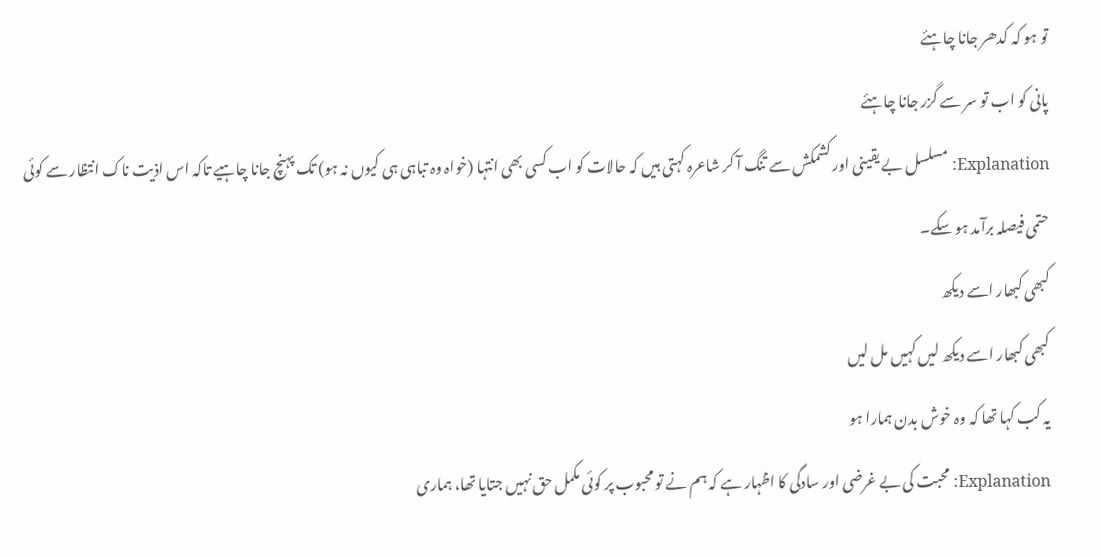تو ہو کہ کدھر جانا چاہئے
پانی کو اب تو سر سے گزر جانا چاہئے
Explanation: مسلسل بے یقینی اور کشمکش سے تنگ آ کر شاعرہ کہتی ہیں کہ حالات کو اب کسی بھی انتہا (خواہ وہ تباہی ہی کیوں نہ ہو) تک پہنچ جانا چاہیے تاکہ اس اذیت ناک انتظار سے کوئی حتمی فیصلہ برآمد ہو سکے۔
کبھی کبھار اسے دیکھ
کبھی کبھار اسے دیکھ لیں کہیں مل لیں
یہ کب کہا تھا کہ وہ خوش بدن ہمارا ہو
Explanation: محبت کی بے غرضی اور سادگی کا اظہار ہے کہ ہم نے تو محبوب پر کوئی مکمل حق نہیں جتایا تھا، ہماری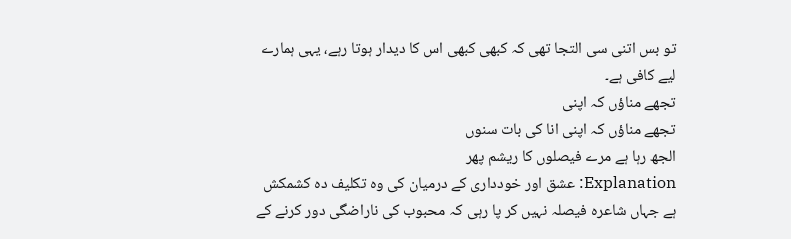تو بس اتنی سی التجا تھی کہ کبھی کبھی اس کا دیدار ہوتا رہے، یہی ہمارے لیے کافی ہے۔
تجھے مناؤں کہ اپنی
تجھے مناؤں کہ اپنی انا کی بات سنوں
الجھ رہا ہے مرے فیصلوں کا ریشم پھر
Explanation: عشق اور خودداری کے درمیان کی وہ تکلیف دہ کشمکش ہے جہاں شاعرہ فیصلہ نہیں کر پا رہی کہ محبوب کی ناراضگی دور کرنے کے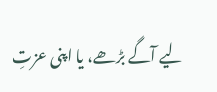لیے آگے بڑھے، یا اپنی عزتِ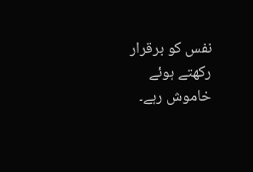نفس کو برقرار رکھتے ہوئے خاموش رہے۔